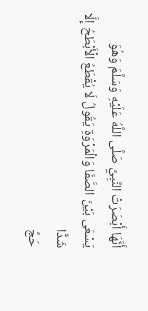أَنَّهَا أَبْصَرَتْ النَّبِيَّ صَلَّى اللَّهُ عَلَيْهِ وَسَلَّمَ وَهُوَ يَسْعَى بَيْنَ الصَّفَا وَالْمَرْوَةِ يَقُولُ لَا يُقْطَعُ الْأَبْطَحُ إِلَّا شَدًّا
حَجَّ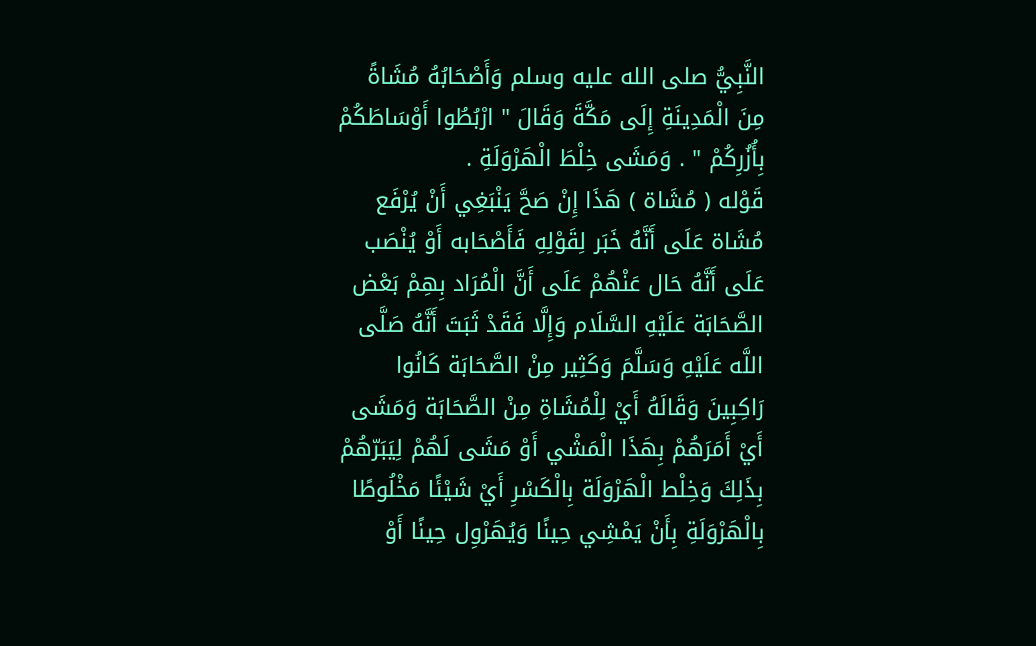النَّبِيُّ صلى الله عليه وسلم وَأَصْحَابُهُ مُشَاةً مِنَ الْمَدِينَةِ إِلَى مَكَّةَ وَقَالَ " ارْبُطُوا أَوْسَاطَكُمْ بِأُزُرِكُمْ " . وَمَشَى خِلْطَ الْهَرْوَلَةِ .
قَوْله ( مُشَاة ) هَذَا إِنْ صَحَّ يَنْبَغِي أَنْ يُرْفَع مُشَاة عَلَى أَنَّهُ خَبَر لِقَوْلِهِ فَأَصْحَابه أَوْ يُنْصَب عَلَى أَنَّهُ حَال عَنْهُمْ عَلَى أَنَّ الْمُرَاد بِهِمْ بَعْض الصَّحَابَة عَلَيْهِ السَّلَام وَإِلَّا فَقَدْ ثَبَتَ أَنَّهُ صَلَّى اللَّه عَلَيْهِ وَسَلَّمَ وَكَثِير مِنْ الصَّحَابَة كَانُوا رَاكِبِينَ وَقَالَهُ أَيْ لِلْمُشَاةِ مِنْ الصَّحَابَة وَمَشَى أَيْ أَمَرَهُمْ بِهَذَا الْمَشْي أَوْ مَشَى لَهُمْ لِيَبَرّهُمْ بِذَلِكَ وَخِلْط الْهَرْوَلَة بِالْكَسْرِ أَيْ شَيْئًا مَخْلُوطًا بِالْهَرْوَلَةِ بِأَنْ يَمْشِي حِينًا وَيُهَرْوِل حِينًا أَوْ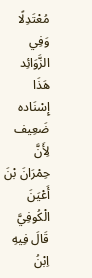مُعْتَدِلًا وَفِي الزَّوَائِد هَذَا إِسْنَاده ضَعِيف لِأَنَّ حِمْرَانَ بْنَ أَعْيَنَ الْكُوفِيَّ قَالَ فِيهِ اِبْنُ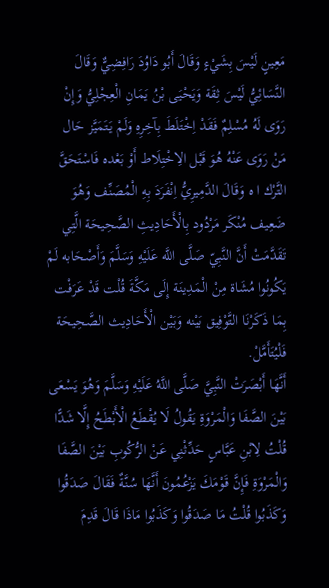مَعِينٍ لَيْسَ بِشَيْءٍ وَقَالَ أَبُو دَاوُدَ رَافِضِيٌّ وَقَالَ النَّسَائِيُّ لَيْسَ ثِقَة وَيَحْيَى بْنُ يَمَانِ الْعِجْلِيُّ وَإِنْ رَوَى لَهُ مُسْلِمٌ فَقَدْ اِخْتَلَطَ بِآخِرِهِ وَلَمْ يَتَمَيَّز حَال مَنْ رَوَى عَنْهُ هُوَ قَبْل الِاخْتِلَاط أَوْ بَعْده فَاسْتَحَقَّ التَّرْك ا ه وَقَالَ الدَّمِيرِيُّ اِنْفَرَدَ بِهِ الْمُصَنِّف وَهُوَ ضَعِيف مُنْكَر مَرْدُود بِالْأَحَادِيثِ الصَّحِيحَة الَّتِي تَقَدَّمَتْ أَنَّ النَّبِيّ صَلَّى اللَّه عَلَيْهِ وَسَلَّمَ وَأَصْحَابه لَمْ يَكُونُوا مُشَاة مِنْ الْمَدِينَة إِلَى مَكَّةَ قُلْت قَدْ عَرَفْت بِمَا ذَكَرْنَا التَّوْفِيق بَيْنه وَبَيْن الْأَحَادِيث الصَّحِيحَة فَلْيُتَأَمَّلْ.
أَنَّهَا أَبْصَرَتْ النَّبِيَّ صَلَّى اللَّهُ عَلَيْهِ وَسَلَّمَ وَهُوَ يَسْعَى بَيْنَ الصَّفَا وَالْمَرْوَةِ يَقُولُ لَا يُقْطَعُ الْأَبْطَحُ إِلَّا شَدًّا
قُلْتُ لِابْنِ عَبَّاسٍ حَدِّثْنِي عَنْ الرُّكُوبِ بَيْنَ الصَّفَا وَالْمَرْوَةِ فَإِنَّ قَوْمَكَ يَزْعُمُونَ أَنَّهَا سُنَّةٌ فَقَالَ صَدَقُوا وَكَذَبُوا قُلْتُ مَا صَدَقُوا وَكَذَبُوا مَاذَا قَالَ قَدِمَ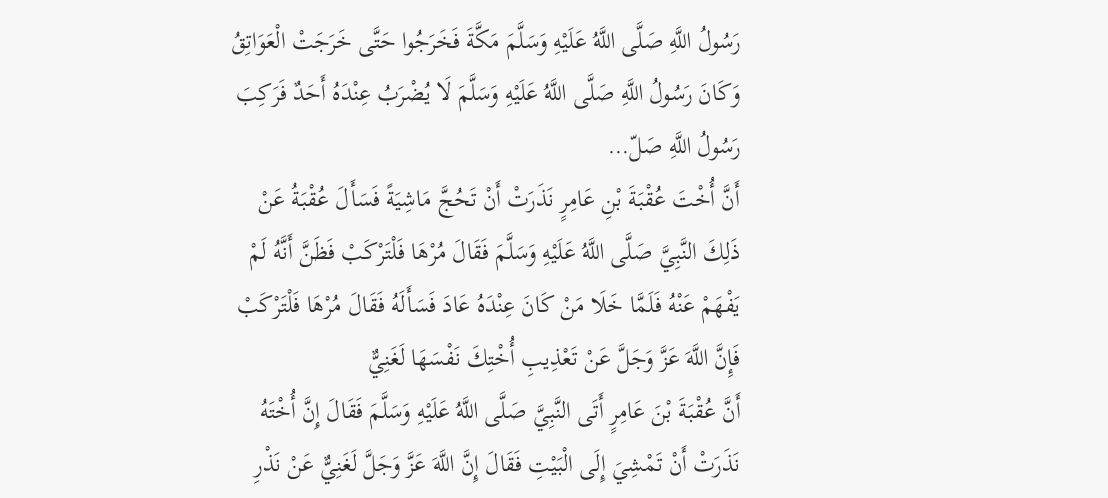رَسُولُ اللَّهِ صَلَّى اللَّهُ عَلَيْهِ وَسَلَّمَ مَكَّةَ فَخَرَجُوا حَتَّى خَرَجَتْ الْعَوَاتِقُ وَكَانَ رَسُولُ اللَّهِ صَلَّى اللَّهُ عَلَيْهِ وَسَلَّمَ لَا يُضْرَبُ عِنْدَهُ أَحَدٌ فَرَكِبَ رَسُولُ اللَّهِ صَلّ…
أَنَّ أُخْتَ عُقْبَةَ بْنِ عَامِرٍ نَذَرَتْ أَنْ تَحُجَّ مَاشِيَةً فَسَأَلَ عُقْبَةُ عَنْ ذَلِكَ النَّبِيَّ صَلَّى اللَّهُ عَلَيْهِ وَسَلَّمَ فَقَالَ مُرْهَا فَلْتَرْكَبْ فَظَنَّ أَنَّهُ لَمْ يَفْهَمْ عَنْهُ فَلَمَّا خَلَا مَنْ كَانَ عِنْدَهُ عَادَ فَسَأَلَهُ فَقَالَ مُرْهَا فَلْتَرْكَبْ فَإِنَّ اللَّهَ عَزَّ وَجَلَّ عَنْ تَعْذِيبِ أُخْتِكَ نَفْسَهَا لَغَنِيٌّ
أَنَّ عُقْبَةَ بْنَ عَامِرٍ أَتَى النَّبِيَّ صَلَّى اللَّهُ عَلَيْهِ وَسَلَّمَ فَقَالَ إِنَّ أُخْتَهُ نَذَرَتْ أَنْ تَمْشِيَ إِلَى الْبَيْتِ فَقَالَ إِنَّ اللَّهَ عَزَّ وَجَلَّ لَغَنِيٌّ عَنْ نَذْرِ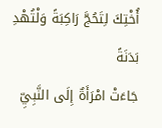أُخْتِكَ لِتَحُجَّ رَاكِبَةً وَلْتُهْدِ بَدَنَةً
جَاءَتْ امْرَأَةٌ إِلَى النَّبِيِّ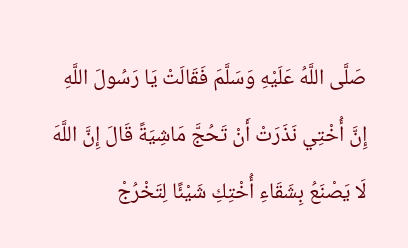صَلَّى اللَّهُ عَلَيْهِ وَسَلَّمَ فَقَالَتْ يَا رَسُولَ اللَّهِ إِنَّ أُخْتِي نَذَرَتْ أَنْ تَحُجَّ مَاشِيَةً قَالَ إِنَّ اللَّهَ لَا يَصْنَعُ بِشَقَاءِ أُخْتِكِ شَيْئًا لِتَخْرُجْ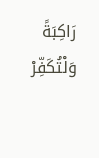رَاكِبَةً وَلْتُكَفِّرْ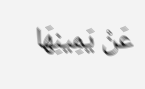عَنْ يَمِينِهَا